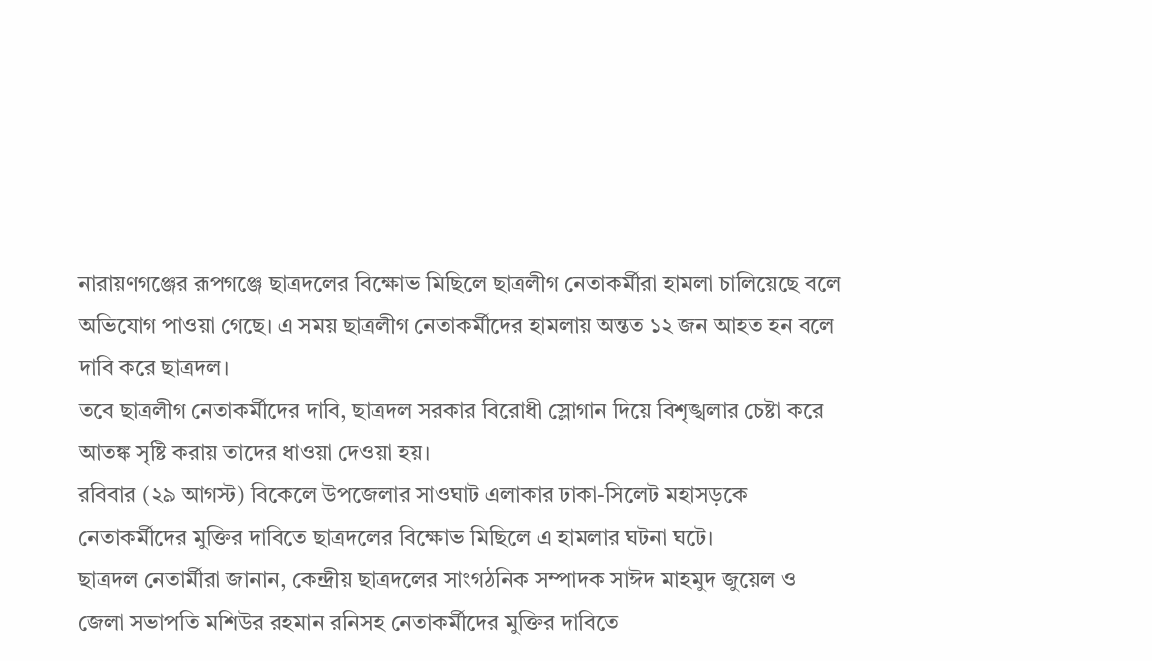নারায়ণগঞ্জের রূপগঞ্জে ছাত্রদলের বিক্ষোভ মিছিলে ছাত্রলীগ নেতাকর্মীরা হামলা চালিয়েছে বলে অভিযোগ পাওয়া গেছে। এ সময় ছাত্রলীগ নেতাকর্মীদের হামলায় অন্তত ১২ জন আহত হন বলে দাবি করে ছাত্রদল।
তবে ছাত্রলীগ নেতাকর্মীদের দাবি, ছাত্রদল সরকার বিরোধী স্লোগান দিয়ে বিশৃঙ্খলার চেষ্টা করে আতঙ্ক সৃষ্টি করায় তাদের ধাওয়া দেওয়া হয়।
রবিবার (২৯ আগস্ট) বিকেলে উপজেলার সাওঘাট এলাকার ঢাকা-সিলেট মহাসড়কে নেতাকর্মীদের মুক্তির দাবিতে ছাত্রদলের বিক্ষোভ মিছিলে এ হামলার ঘটনা ঘটে।
ছাত্রদল নেতার্মীরা জানান, কেন্দ্রীয় ছাত্রদলের সাংগঠনিক সম্পাদক সাঈদ মাহমুদ জুয়েল ও জেলা সভাপতি মশিউর রহমান রনিসহ নেতাকর্মীদের মুক্তির দাবিতে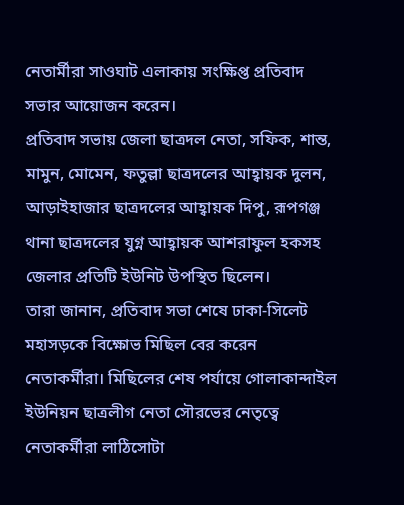নেতার্মীরা সাওঘাট এলাকায় সংক্ষিপ্ত প্রতিবাদ সভার আয়োজন করেন।
প্রতিবাদ সভায় জেলা ছাত্রদল নেতা, সফিক, শান্ত, মামুন, মোমেন, ফতুল্লা ছাত্রদলের আহ্বায়ক দুলন, আড়াইহাজার ছাত্রদলের আহ্বায়ক দিপু, রূপগঞ্জ থানা ছাত্রদলের যুগ্ন আহ্বায়ক আশরাফুল হকসহ জেলার প্রতিটি ইউনিট উপস্থিত ছিলেন।
তারা জানান, প্রতিবাদ সভা শেষে ঢাকা-সিলেট মহাসড়কে বিক্ষোভ মিছিল বের করেন নেতাকর্মীরা। মিছিলের শেষ পর্যায়ে গোলাকান্দাইল ইউনিয়ন ছাত্রলীগ নেতা সৌরভের নেতৃত্বে নেতাকর্মীরা লাঠিসোটা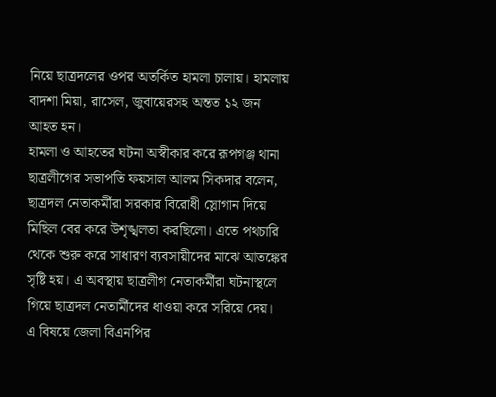নিয়ে ছাত্রদলের ওপর অতর্কিত হামলা চালায়। হামলায় বাদশা মিয়া, রাসেল, জুবায়েরসহ অন্তত ১২ জন আহত হন।
হামলা ও আহতের ঘটনা অস্বীকার করে রূপগঞ্জ থানা ছাত্রলীগের সভাপতি ফয়সাল আলম সিকদার বলেন, ছাত্রদল নেতাকর্মীরা সরকার বিরোধী স্লোগান দিয়ে মিছিল বের করে উশৃঙ্খলতা করছিলো। এতে পথচারি থেকে শুরু করে সাধারণ ব্যবসায়ীদের মাঝে আতঙ্কের সৃষ্টি হয়। এ অবস্থায় ছাত্রলীগ নেতাকর্মীরা ঘটনাস্থলে গিয়ে ছাত্রদল নেতার্মীদের ধাওয়া করে সরিয়ে দেয়।
এ বিষয়ে জেলা বিএনপির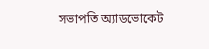সভাপতি অ্যাডভোকেট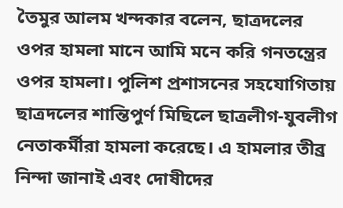তৈমুর আলম খন্দকার বলেন, ছাত্রদলের ওপর হামলা মানে আমি মনে করি গনতন্ত্রের ওপর হামলা। পুলিশ প্রশাসনের সহযোগিতায় ছাত্রদলের শান্তিপুর্ণ মিছিলে ছাত্রলীগ-যুবলীগ নেতাকর্মীরা হামলা করেছে। এ হামলার তীব্র নিন্দা জানাই এবং দোষীদের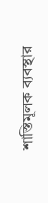শাস্তিমূলক ব্যবস্থার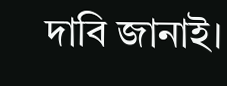দাবি জানাই।